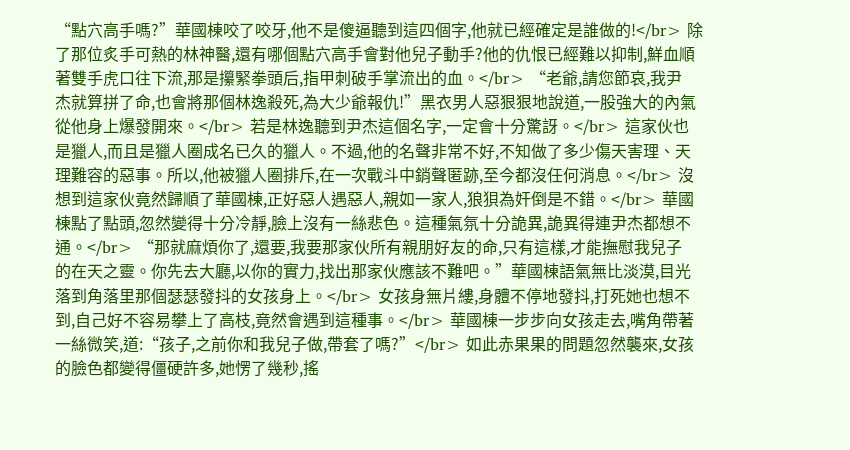“點穴高手嗎?”華國棟咬了咬牙,他不是傻逼聽到這四個字,他就已經確定是誰做的!</br> 除了那位炙手可熱的林神醫,還有哪個點穴高手會對他兒子動手?他的仇恨已經難以抑制,鮮血順著雙手虎口往下流,那是攥緊拳頭后,指甲刺破手掌流出的血。</br> “老爺,請您節哀,我尹杰就算拼了命,也會將那個林逸殺死,為大少爺報仇!”黑衣男人惡狠狠地說道,一股強大的內氣從他身上爆發開來。</br> 若是林逸聽到尹杰這個名字,一定會十分驚訝。</br> 這家伙也是獵人,而且是獵人圈成名已久的獵人。不過,他的名聲非常不好,不知做了多少傷天害理、天理難容的惡事。所以,他被獵人圈排斥,在一次戰斗中銷聲匿跡,至今都沒任何消息。</br> 沒想到這家伙竟然歸順了華國棟,正好惡人遇惡人,親如一家人,狼狽為奸倒是不錯。</br> 華國棟點了點頭,忽然變得十分冷靜,臉上沒有一絲悲色。這種氣氛十分詭異,詭異得連尹杰都想不通。</br> “那就麻煩你了,還要,我要那家伙所有親朋好友的命,只有這樣,才能撫慰我兒子的在天之靈。你先去大廳,以你的實力,找出那家伙應該不難吧。”華國棟語氣無比淡漠,目光落到角落里那個瑟瑟發抖的女孩身上。</br> 女孩身無片縷,身體不停地發抖,打死她也想不到,自己好不容易攀上了高枝,竟然會遇到這種事。</br> 華國棟一步步向女孩走去,嘴角帶著一絲微笑,道:“孩子,之前你和我兒子做,帶套了嗎?”</br> 如此赤果果的問題忽然襲來,女孩的臉色都變得僵硬許多,她愣了幾秒,搖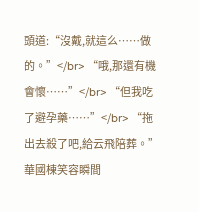頭道:“沒戴,就這么……做的。”</br> “哦,那還有機會懷……”</br> “但我吃了避孕藥……”</br> “拖出去殺了吧,給云飛陪葬。”華國棟笑容瞬間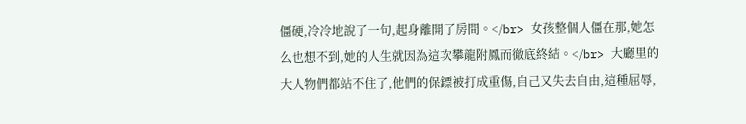僵硬,冷冷地說了一句,起身離開了房間。</br> 女孩整個人僵在那,她怎么也想不到,她的人生就因為這次攀龍附鳳而徹底終結。</br> 大廳里的大人物們都站不住了,他們的保鏢被打成重傷,自己又失去自由,這種屈辱,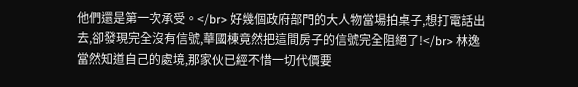他們還是第一次承受。</br> 好幾個政府部門的大人物當場拍桌子,想打電話出去,卻發現完全沒有信號,華國棟竟然把這間房子的信號完全阻絕了!</br> 林逸當然知道自己的處境,那家伙已經不惜一切代價要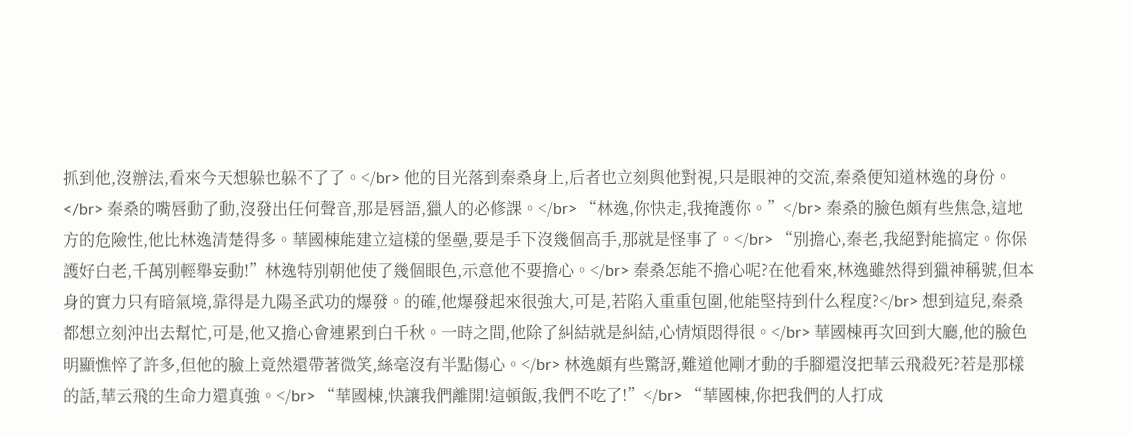抓到他,沒辦法,看來今天想躲也躲不了了。</br> 他的目光落到秦桑身上,后者也立刻與他對視,只是眼神的交流,秦桑便知道林逸的身份。</br> 秦桑的嘴唇動了動,沒發出任何聲音,那是唇語,獵人的必修課。</br> “林逸,你快走,我掩護你。”</br> 秦桑的臉色頗有些焦急,這地方的危險性,他比林逸清楚得多。華國棟能建立這樣的堡壘,要是手下沒幾個高手,那就是怪事了。</br> “別擔心,秦老,我絕對能搞定。你保護好白老,千萬別輕舉妄動!”林逸特別朝他使了幾個眼色,示意他不要擔心。</br> 秦桑怎能不擔心呢?在他看來,林逸雖然得到獵神稱號,但本身的實力只有暗氣境,靠得是九陽圣武功的爆發。的確,他爆發起來很強大,可是,若陷入重重包圍,他能堅持到什么程度?</br> 想到這兒,秦桑都想立刻沖出去幫忙,可是,他又擔心會連累到白千秋。一時之間,他除了糾結就是糾結,心情煩悶得很。</br> 華國棟再次回到大廳,他的臉色明顯憔悴了許多,但他的臉上竟然還帶著微笑,絲毫沒有半點傷心。</br> 林逸頗有些驚訝,難道他剛才動的手腳還沒把華云飛殺死?若是那樣的話,華云飛的生命力還真強。</br> “華國棟,快讓我們離開!這頓飯,我們不吃了!”</br> “華國棟,你把我們的人打成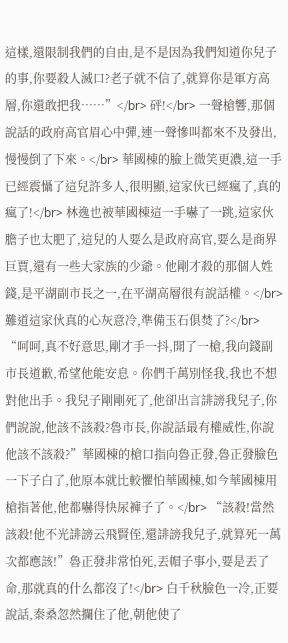這樣,還限制我們的自由,是不是因為我們知道你兒子的事,你要殺人滅口?老子就不信了,就算你是軍方高層,你還敢把我……”</br> 砰!</br> 一聲槍響,那個說話的政府高官眉心中彈,連一聲慘叫都來不及發出,慢慢倒了下來。</br> 華國棟的臉上微笑更濃,這一手已經震懾了這兒許多人,很明顯,這家伙已經瘋了,真的瘋了!</br> 林逸也被華國棟這一手嚇了一跳,這家伙膽子也太肥了,這兒的人要么是政府高官,要么是商界巨賈,還有一些大家族的少爺。他剛才殺的那個人姓錢,是平湖副市長之一,在平湖高層很有說話權。</br> 難道這家伙真的心灰意冷,準備玉石俱焚了?</br> “呵呵,真不好意思,剛才手一抖,開了一槍,我向錢副市長道歉,希望他能安息。你們千萬別怪我,我也不想對他出手。我兒子剛剛死了,他卻出言誹謗我兒子,你們說說,他該不該殺?魯市長,你說話最有權威性,你說他該不該殺?”華國棟的槍口指向魯正發,魯正發臉色一下子白了,他原本就比較懼怕華國棟,如今華國棟用槍指著他,他都嚇得快尿褲子了。</br> “該殺!當然該殺!他不光誹謗云飛賢侄,還誹謗我兒子,就算死一萬次都應該!”魯正發非常怕死,丟帽子事小,要是丟了命,那就真的什么都沒了!</br> 白千秋臉色一冷,正要說話,秦桑忽然攔住了他,朝他使了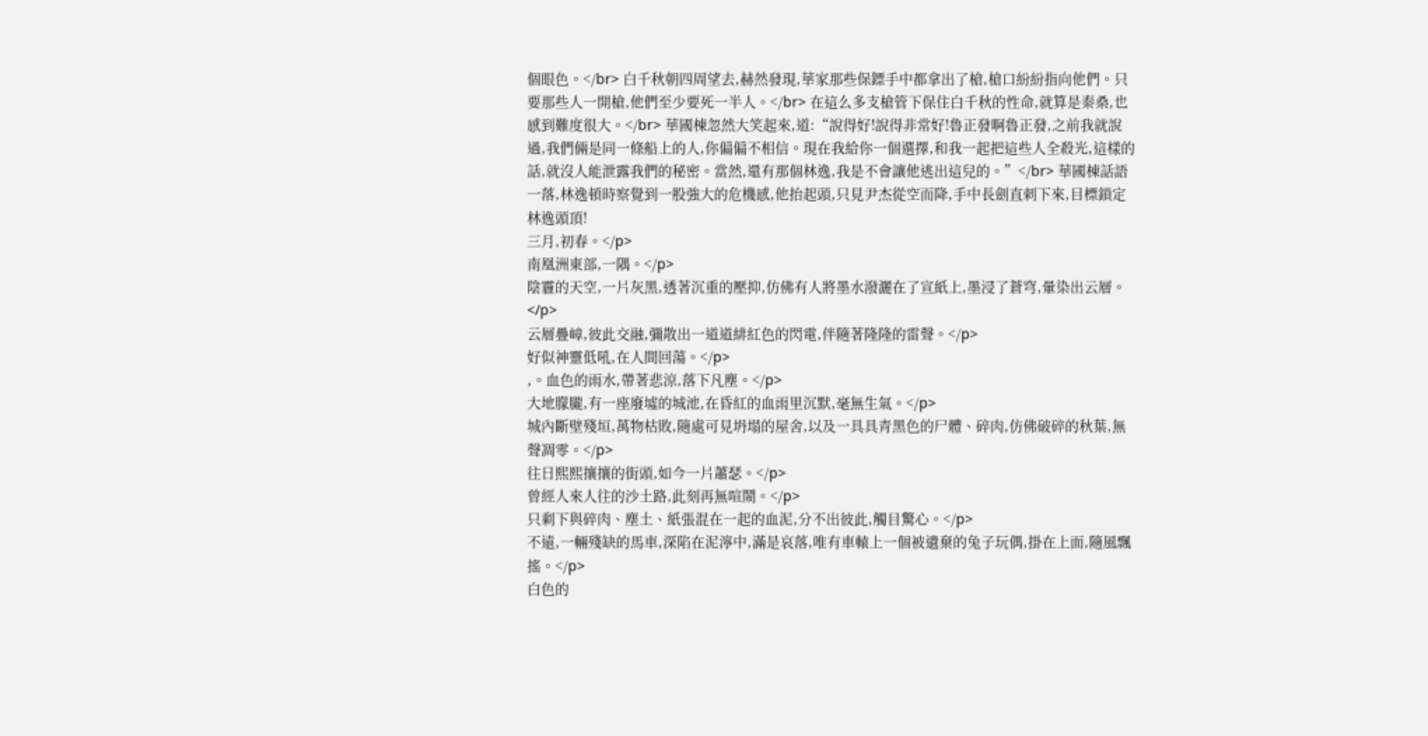個眼色。</br> 白千秋朝四周望去,赫然發現,華家那些保鏢手中都拿出了槍,槍口紛紛指向他們。只要那些人一開槍,他們至少要死一半人。</br> 在這么多支槍管下保住白千秋的性命,就算是秦桑,也感到難度很大。</br> 華國棟忽然大笑起來,道:“說得好!說得非常好!魯正發啊魯正發,之前我就說過,我們倆是同一條船上的人,你偏偏不相信。現在我給你一個選擇,和我一起把這些人全殺光,這樣的話,就沒人能泄露我們的秘密。當然,還有那個林逸,我是不會讓他逃出這兒的。”</br> 華國棟話語一落,林逸頓時察覺到一股強大的危機感,他抬起頭,只見尹杰從空而降,手中長劍直刺下來,目標鎖定林逸頭頂!
三月,初春。</p>
南凰洲東部,一隅。</p>
陰霾的天空,一片灰黑,透著沉重的壓抑,仿佛有人將墨水潑灑在了宣紙上,墨浸了蒼穹,暈染出云層。</p>
云層疊嶂,彼此交融,彌散出一道道緋紅色的閃電,伴隨著隆隆的雷聲。</p>
好似神靈低吼,在人間回蕩。</p>
,。血色的雨水,帶著悲涼,落下凡塵。</p>
大地朦朧,有一座廢墟的城池,在昏紅的血雨里沉默,毫無生氣。</p>
城內斷壁殘垣,萬物枯敗,隨處可見坍塌的屋舍,以及一具具青黑色的尸體、碎肉,仿佛破碎的秋葉,無聲凋零。</p>
往日熙熙攘攘的街頭,如今一片蕭瑟。</p>
曾經人來人往的沙土路,此刻再無喧鬧。</p>
只剩下與碎肉、塵土、紙張混在一起的血泥,分不出彼此,觸目驚心。</p>
不遠,一輛殘缺的馬車,深陷在泥濘中,滿是哀落,唯有車轅上一個被遺棄的兔子玩偶,掛在上面,隨風飄搖。</p>
白色的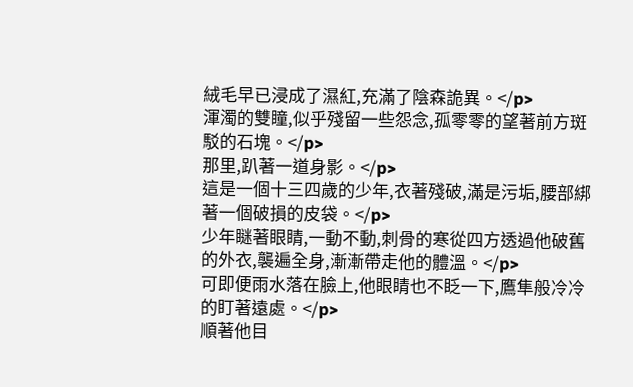絨毛早已浸成了濕紅,充滿了陰森詭異。</p>
渾濁的雙瞳,似乎殘留一些怨念,孤零零的望著前方斑駁的石塊。</p>
那里,趴著一道身影。</p>
這是一個十三四歲的少年,衣著殘破,滿是污垢,腰部綁著一個破損的皮袋。</p>
少年瞇著眼睛,一動不動,刺骨的寒從四方透過他破舊的外衣,襲遍全身,漸漸帶走他的體溫。</p>
可即便雨水落在臉上,他眼睛也不眨一下,鷹隼般冷冷的盯著遠處。</p>
順著他目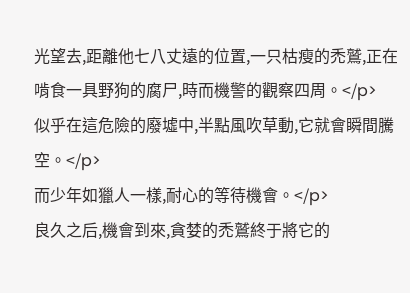光望去,距離他七八丈遠的位置,一只枯瘦的禿鷲,正在啃食一具野狗的腐尸,時而機警的觀察四周。</p>
似乎在這危險的廢墟中,半點風吹草動,它就會瞬間騰空。</p>
而少年如獵人一樣,耐心的等待機會。</p>
良久之后,機會到來,貪婪的禿鷲終于將它的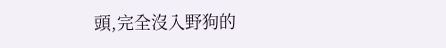頭,完全沒入野狗的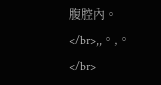腹腔內。</br>,,。,。</br>